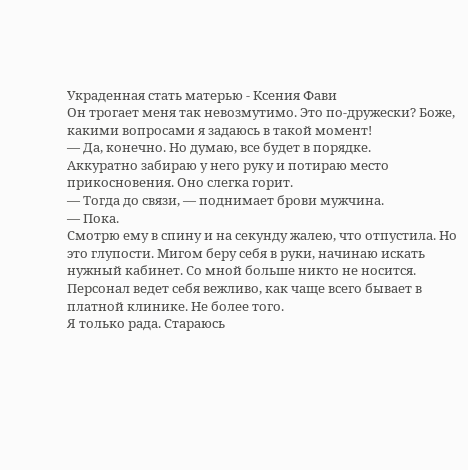Украденная стать матерью - Ксения Фави
Он трогает меня так невозмутимо. Это по-дружески? Боже, какими вопросами я задаюсь в такой момент!
— Да, конечно. Но думаю, все будет в порядке.
Аккуратно забираю у него руку и потираю место прикосновения. Оно слегка горит.
— Тогда до связи, — поднимает брови мужчина.
— Пока.
Смотрю ему в спину и на секунду жалею, что отпустила. Но это глупости. Мигом беру себя в руки, начинаю искать нужный кабинет. Со мной больше никто не носится. Персонал ведет себя вежливо, как чаще всего бывает в платной клинике. Не более того.
Я только рада. Стараюсь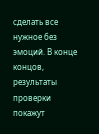сделать все нужное без эмоций. В конце концов, результаты проверки покажут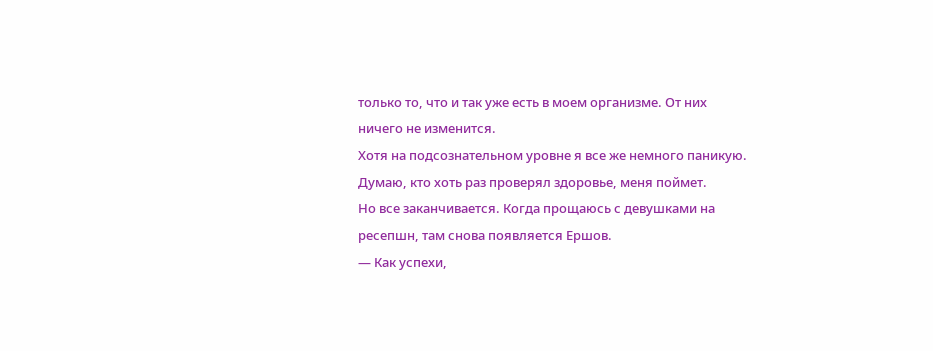только то, что и так уже есть в моем организме. От них ничего не изменится.
Хотя на подсознательном уровне я все же немного паникую. Думаю, кто хоть раз проверял здоровье, меня поймет.
Но все заканчивается. Когда прощаюсь с девушками на ресепшн, там снова появляется Ершов.
— Как успехи,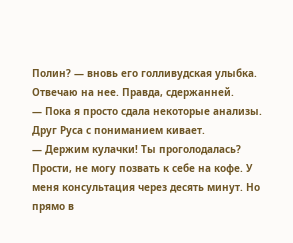Полин? — вновь его голливудская улыбка.
Отвечаю на нее. Правда, сдержанней.
— Пока я просто сдала некоторые анализы.
Друг Руса с пониманием кивает.
— Держим кулачки! Ты проголодалась? Прости, не могу позвать к себе на кофе. У меня консультация через десять минут. Но прямо в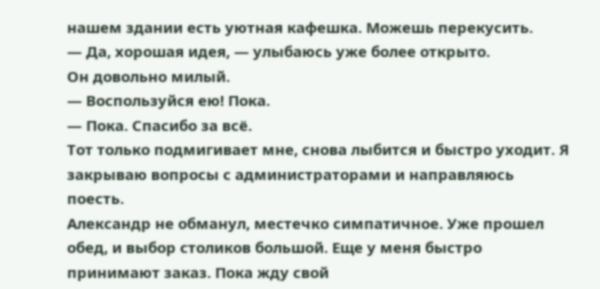нашем здании есть уютная кафешка. Можешь перекусить.
— Да, хорошая идея, — улыбаюсь уже более открыто.
Он довольно милый.
— Воспользуйся ею! Пока.
— Пока. Спасибо за всё.
Тот только подмигивает мне, снова лыбится и быстро уходит. Я закрываю вопросы с администраторами и направляюсь поесть.
Александр не обманул, местечко симпатичное. Уже прошел обед, и выбор столиков большой. Еще у меня быстро принимают заказ. Пока жду свой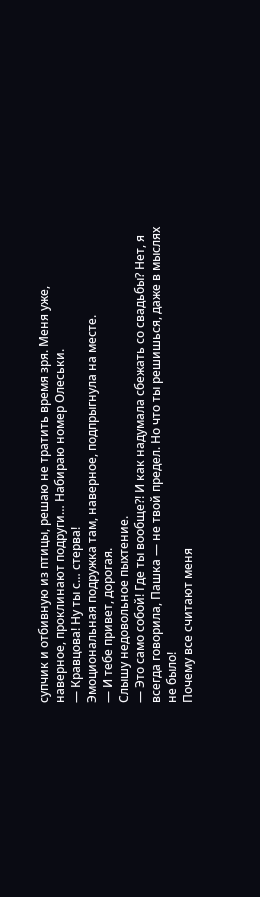супчик и отбивную из птицы, решаю не тратить время зря. Меня уже, наверное, проклинают подруги… Набираю номер Олеськи.
— Кравцова! Ну ты с… стерва!
Эмоциональная подружка там, наверное, подпрыгнула на месте.
— И тебе привет, дорогая.
Слышу недовольное пыхтение.
— Это само собой! Где ты вообще?! И как надумала сбежать со свадьбы? Нет, я всегда говорила, Пашка — не твой предел. Но что ты решишься, даже в мыслях не было!
Почему все считают меня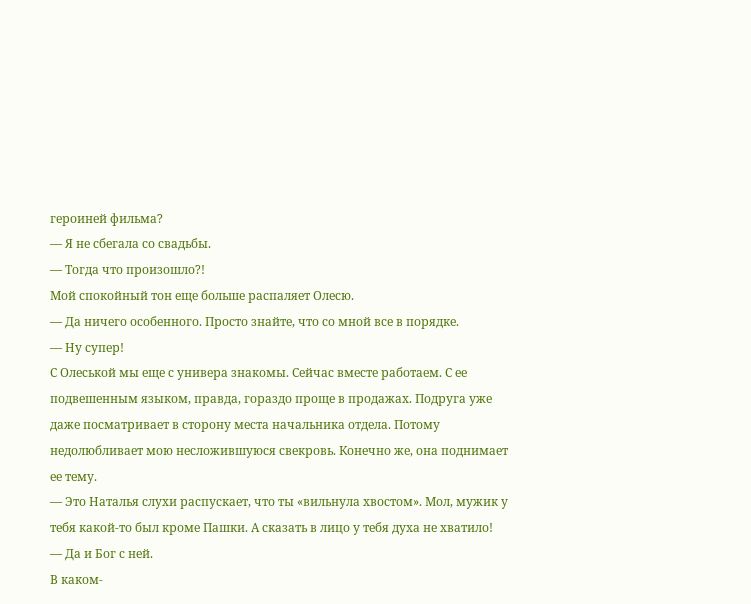героиней фильма?
— Я не сбегала со свадьбы.
— Тогда что произошло?!
Мой спокойный тон еще больше распаляет Олесю.
— Да ничего особенного. Просто знайте, что со мной все в порядке.
— Ну супер!
С Олеськой мы еще с универа знакомы. Сейчас вместе работаем. С ее подвешенным языком, правда, гораздо проще в продажах. Подруга уже даже посматривает в сторону места начальника отдела. Потому недолюбливает мою несложившуюся свекровь. Конечно же, она поднимает ее тему.
— Это Наталья слухи распускает, что ты «вильнула хвостом». Мол, мужик у тебя какой-то был кроме Пашки. А сказать в лицо у тебя духа не хватило!
— Да и Бог с ней.
В каком-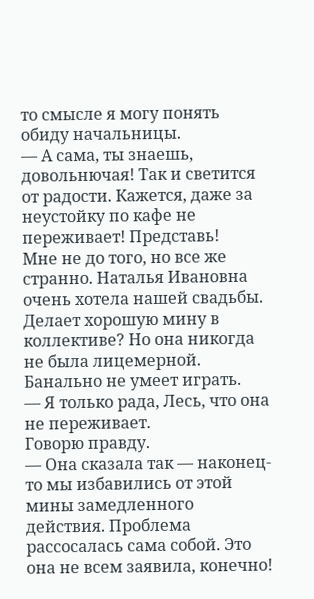то смысле я могу понять обиду начальницы.
— А сама, ты знаешь, довольнючая! Так и светится от радости. Кажется, даже за неустойку по кафе не переживает! Представь!
Мне не до того, но все же странно. Наталья Ивановна очень хотела нашей свадьбы. Делает хорошую мину в коллективе? Но она никогда не была лицемерной. Банально не умеет играть.
— Я только рада, Лесь, что она не переживает.
Говорю правду.
— Она сказала так — наконец-то мы избавились от этой мины замедленного действия. Проблема рассосалась сама собой. Это она не всем заявила, конечно!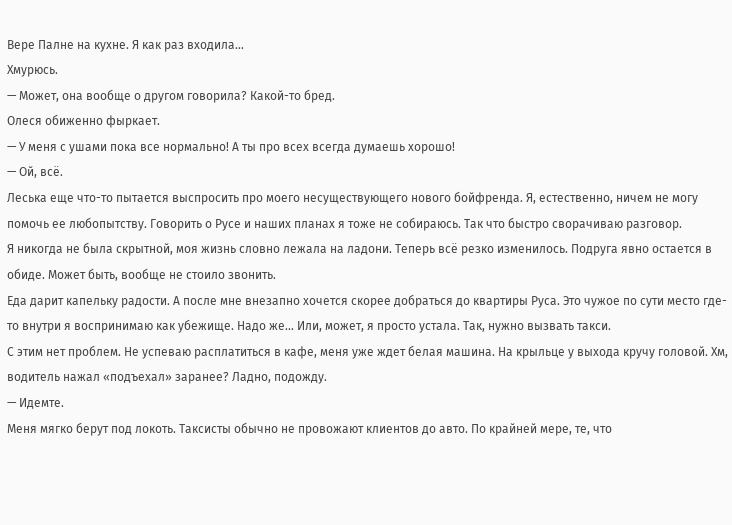Вере Палне на кухне. Я как раз входила…
Хмурюсь.
— Может, она вообще о другом говорила? Какой-то бред.
Олеся обиженно фыркает.
— У меня с ушами пока все нормально! А ты про всех всегда думаешь хорошо!
— Ой, всё.
Леська еще что-то пытается выспросить про моего несуществующего нового бойфренда. Я, естественно, ничем не могу помочь ее любопытству. Говорить о Русе и наших планах я тоже не собираюсь. Так что быстро сворачиваю разговор.
Я никогда не была скрытной, моя жизнь словно лежала на ладони. Теперь всё резко изменилось. Подруга явно остается в обиде. Может быть, вообще не стоило звонить.
Еда дарит капельку радости. А после мне внезапно хочется скорее добраться до квартиры Руса. Это чужое по сути место где-то внутри я воспринимаю как убежище. Надо же… Или, может, я просто устала. Так, нужно вызвать такси.
С этим нет проблем. Не успеваю расплатиться в кафе, меня уже ждет белая машина. На крыльце у выхода кручу головой. Хм, водитель нажал «подъехал» заранее? Ладно, подожду.
— Идемте.
Меня мягко берут под локоть. Таксисты обычно не провожают клиентов до авто. По крайней мере, те, что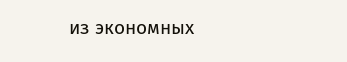из экономных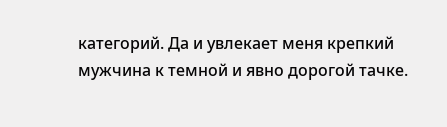категорий. Да и увлекает меня крепкий мужчина к темной и явно дорогой тачке.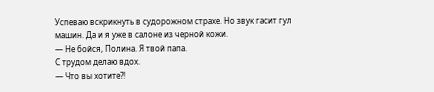Успеваю вскрикнуть в судорожном страхе. Но звук гасит гул машин. Да и я уже в салоне из черной кожи.
— Не бойся, Полина. Я твой папа.
С трудом делаю вдох.
— Что вы хотите?!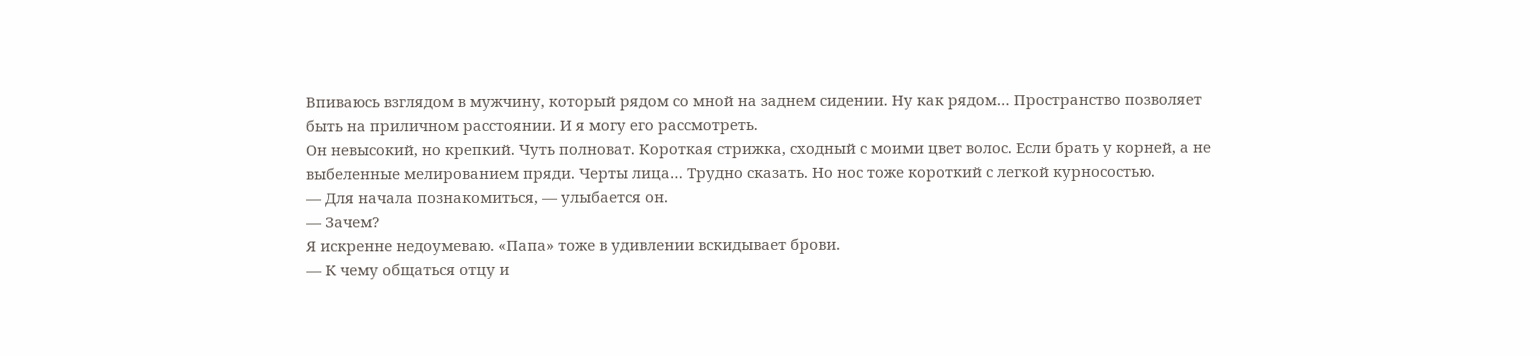Впиваюсь взглядом в мужчину, который рядом со мной на заднем сидении. Ну как рядом… Пространство позволяет быть на приличном расстоянии. И я могу его рассмотреть.
Он невысокий, но крепкий. Чуть полноват. Короткая стрижка, сходный с моими цвет волос. Если брать у корней, а не выбеленные мелированием пряди. Черты лица… Трудно сказать. Но нос тоже короткий с легкой курносостью.
— Для начала познакомиться, — улыбается он.
— Зачем?
Я искренне недоумеваю. «Папа» тоже в удивлении вскидывает брови.
— К чему общаться отцу и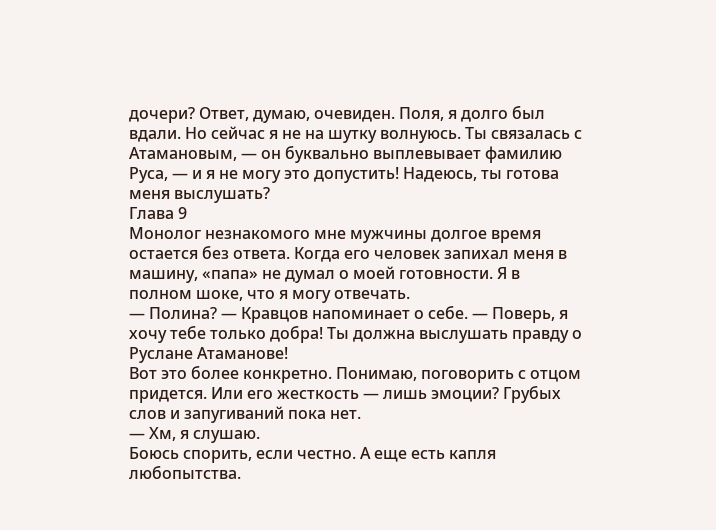дочери? Ответ, думаю, очевиден. Поля, я долго был вдали. Но сейчас я не на шутку волнуюсь. Ты связалась с Атамановым, — он буквально выплевывает фамилию Руса, — и я не могу это допустить! Надеюсь, ты готова меня выслушать?
Глава 9
Монолог незнакомого мне мужчины долгое время остается без ответа. Когда его человек запихал меня в машину, «папа» не думал о моей готовности. Я в полном шоке, что я могу отвечать.
— Полина? — Кравцов напоминает о себе. — Поверь, я хочу тебе только добра! Ты должна выслушать правду о Руслане Атаманове!
Вот это более конкретно. Понимаю, поговорить с отцом придется. Или его жесткость — лишь эмоции? Грубых слов и запугиваний пока нет.
— Хм, я слушаю.
Боюсь спорить, если честно. А еще есть капля любопытства.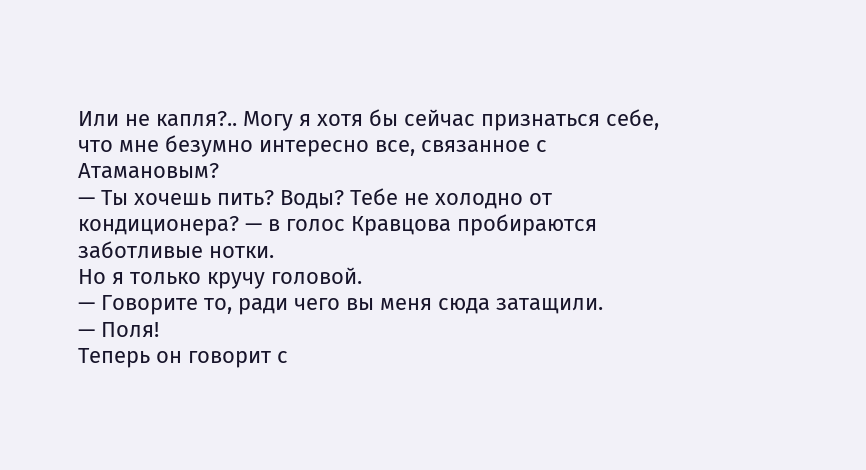Или не капля?.. Могу я хотя бы сейчас признаться себе, что мне безумно интересно все, связанное с Атамановым?
— Ты хочешь пить? Воды? Тебе не холодно от кондиционера? — в голос Кравцова пробираются заботливые нотки.
Но я только кручу головой.
— Говорите то, ради чего вы меня сюда затащили.
— Поля!
Теперь он говорит с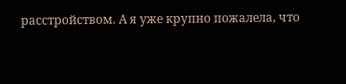расстройством. А я уже крупно пожалела, что